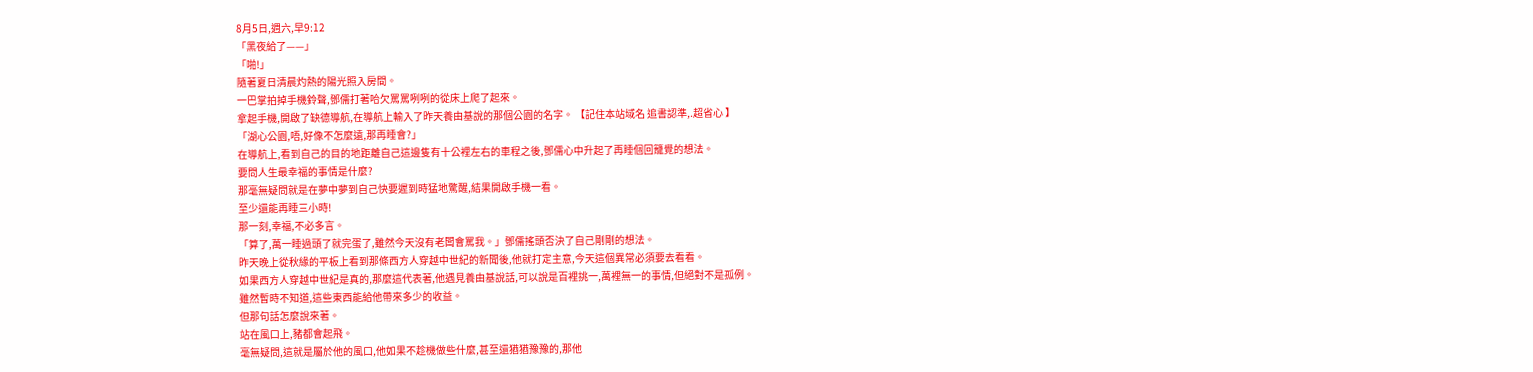8月5日,週六,早9:12
「黑夜給了——」
「啪!」
隨著夏日清晨灼熱的陽光照入房間。
一巴掌拍掉手機鈴聲,鄧儒打著哈欠罵罵咧咧的從床上爬了起來。
拿起手機,開啟了缺德導航,在導航上輸入了昨天養由基說的那個公園的名字。 【記住本站域名 追書認準,.超省心 】
「湖心公園,唔,好像不怎麼遠,那再睡會?」
在導航上,看到自己的目的地距離自己這邊隻有十公裡左右的車程之後,鄧儒心中升起了再睡個回籠覺的想法。
要問人生最幸福的事情是什麼?
那毫無疑問就是在夢中夢到自己快要遲到時猛地驚醒,結果開啟手機一看。
至少還能再睡三小時!
那一刻,幸福,不必多言。
「算了,萬一睡過頭了就完蛋了,雖然今天沒有老闆會罵我。」鄧儒搖頭否決了自己剛剛的想法。
昨天晚上從秋緣的平板上看到那條西方人穿越中世紀的新聞後,他就打定主意,今天這個異常必須要去看看。
如果西方人穿越中世紀是真的,那麼這代表著,他遇見養由基說話,可以說是百裡挑一,萬裡無一的事情,但絕對不是孤例。
雖然暫時不知道,這些東西能給他帶來多少的收益。
但那句話怎麼說來著。
站在風口上,豬都會起飛。
毫無疑問,這就是屬於他的風口,他如果不趁機做些什麼,甚至還猶猶豫豫的,那他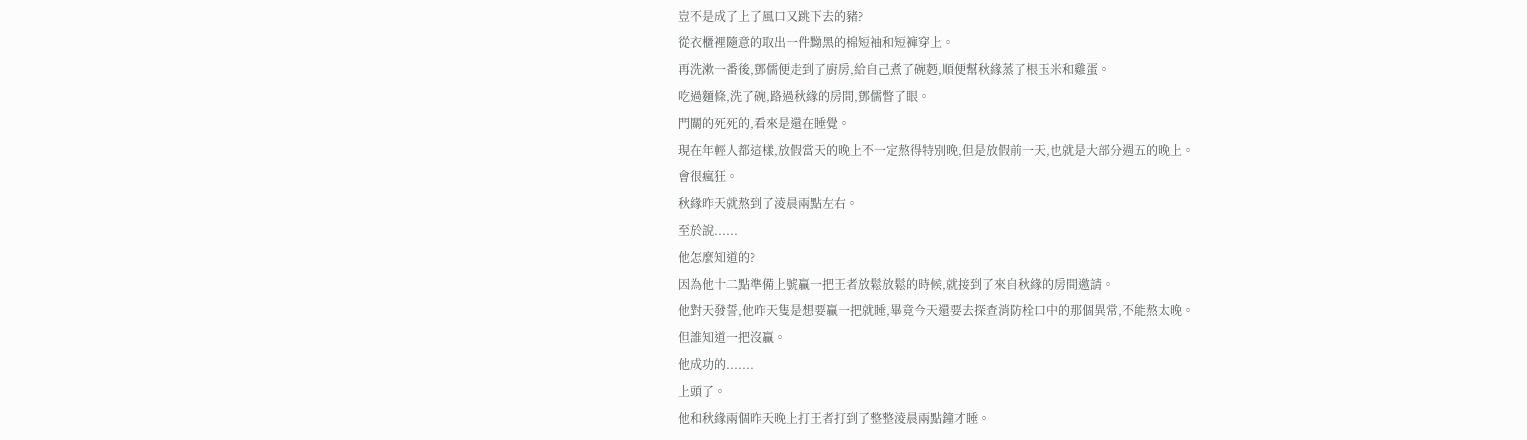豈不是成了上了風口又跳下去的豬?
從衣櫃裡隨意的取出一件黝黑的棉短袖和短褲穿上。
再洗漱一番後,鄧儒便走到了廚房,給自己煮了碗麪,順便幫秋緣蒸了根玉米和雞蛋。
吃過麵條,洗了碗,路過秋緣的房間,鄧儒瞥了眼。
門關的死死的,看來是還在睡覺。
現在年輕人都這樣,放假當天的晚上不一定熬得特別晚,但是放假前一天,也就是大部分週五的晚上。
會很瘋狂。
秋緣昨天就熬到了淩晨兩點左右。
至於說......
他怎麼知道的?
因為他十二點準備上號贏一把王者放鬆放鬆的時候,就接到了來自秋緣的房間邀請。
他對天發誓,他昨天隻是想要贏一把就睡,畢竟今天還要去探查消防栓口中的那個異常,不能熬太晚。
但誰知道一把沒贏。
他成功的.......
上頭了。
他和秋緣兩個昨天晚上打王者打到了整整淩晨兩點鐘才睡。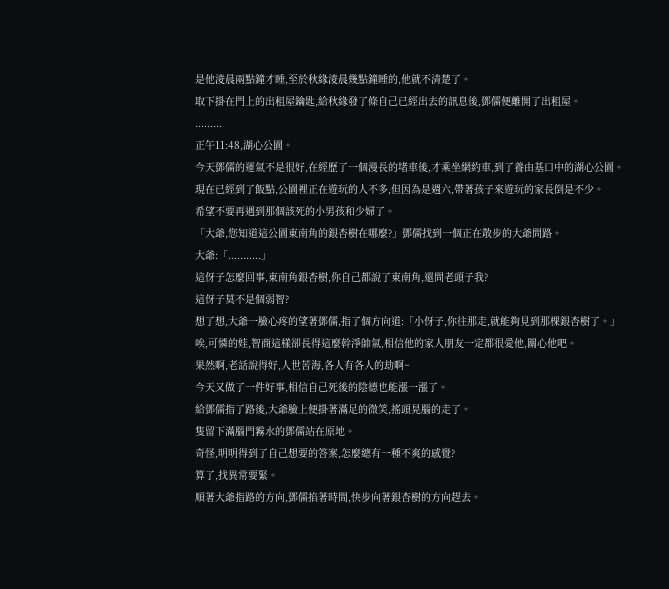是他淩晨兩點鐘才睡,至於秋緣淩晨幾點鐘睡的,他就不清楚了。
取下掛在門上的出租屋鑰匙,給秋緣發了條自己已經出去的訊息後,鄧儒便離開了出租屋。
.........
正午11:48,湖心公園。
今天鄧儒的運氣不是很好,在經歷了一個漫長的堵車後,才乘坐網約車,到了養由基口中的湖心公園。
現在已經到了飯點,公園裡正在遊玩的人不多,但因為是週六,帶著孩子來遊玩的家長倒是不少。
希望不要再遇到那個該死的小男孩和少婦了。
「大爺,您知道這公園東南角的銀杏樹在哪麼?」鄧儒找到一個正在散步的大爺問路。
大爺:「...........」
這伢子怎麼回事,東南角銀杏樹,你自己都說了東南角,還問老頭子我?
這伢子莫不是個弱智?
想了想,大爺一臉心疼的望著鄧儒,指了個方向道:「小伢子,你往那走,就能夠見到那棵銀杏樹了。」
唉,可憐的娃,智商這樣卻長得這麼幹淨帥氣,相信他的家人朋友一定都很愛他,關心他吧。
果然啊,老話說得好,人世苦海,各人有各人的劫啊~
今天又做了一件好事,相信自己死後的陰德也能漲一漲了。
給鄧儒指了路後,大爺臉上便掛著滿足的微笑,搖頭晃腦的走了。
隻留下滿腦門霧水的鄧儒站在原地。
奇怪,明明得到了自己想要的答案,怎麼總有一種不爽的感覺?
算了,找異常要緊。
順著大爺指路的方向,鄧儒掐著時間,快步向著銀杏樹的方向趕去。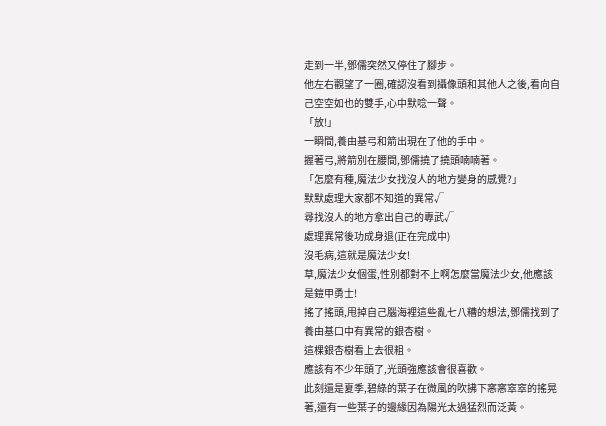走到一半,鄧儒突然又停住了腳步。
他左右觀望了一圈,確認沒看到攝像頭和其他人之後,看向自己空空如也的雙手,心中默唸一聲。
「放!」
一瞬間,養由基弓和箭出現在了他的手中。
握著弓,將箭別在腰間,鄧儒撓了撓頭喃喃著。
「怎麼有種,魔法少女找沒人的地方變身的感覺?」
默默處理大家都不知道的異常√
尋找沒人的地方拿出自己的專武√
處理異常後功成身退(正在完成中)
沒毛病,這就是魔法少女!
草,魔法少女個蛋,性別都對不上啊怎麼當魔法少女,他應該是鎧甲勇士!
搖了搖頭,甩掉自己腦海裡這些亂七八糟的想法,鄧儒找到了養由基口中有異常的銀杏樹。
這棵銀杏樹看上去很粗。
應該有不少年頭了,光頭強應該會很喜歡。
此刻還是夏季,碧綠的葉子在微風的吹拂下窸窸窣窣的搖晃著,還有一些葉子的邊緣因為陽光太過猛烈而泛黃。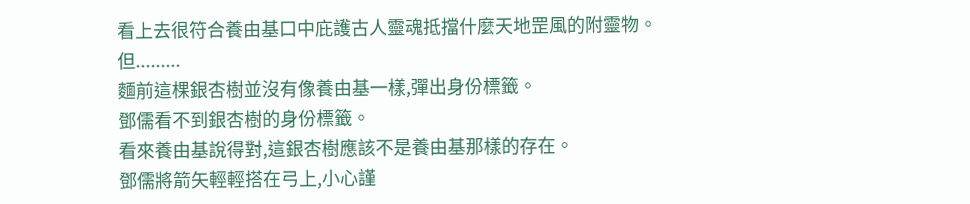看上去很符合養由基口中庇護古人靈魂抵擋什麼天地罡風的附靈物。
但.........
麵前這棵銀杏樹並沒有像養由基一樣,彈出身份標籤。
鄧儒看不到銀杏樹的身份標籤。
看來養由基說得對,這銀杏樹應該不是養由基那樣的存在。
鄧儒將箭矢輕輕搭在弓上,小心謹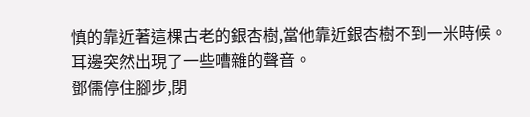慎的靠近著這棵古老的銀杏樹,當他靠近銀杏樹不到一米時候。
耳邊突然出現了一些嘈雜的聲音。
鄧儒停住腳步,閉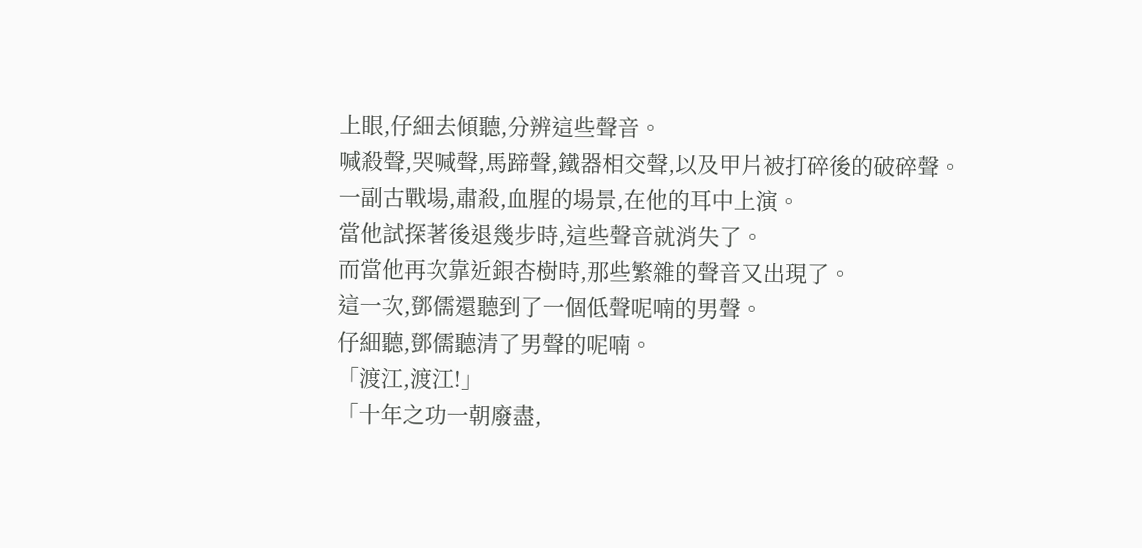上眼,仔細去傾聽,分辨這些聲音。
喊殺聲,哭喊聲,馬蹄聲,鐵器相交聲,以及甲片被打碎後的破碎聲。
一副古戰場,肅殺,血腥的場景,在他的耳中上演。
當他試探著後退幾步時,這些聲音就消失了。
而當他再次靠近銀杏樹時,那些繁雜的聲音又出現了。
這一次,鄧儒還聽到了一個低聲呢喃的男聲。
仔細聽,鄧儒聽清了男聲的呢喃。
「渡江,渡江!」
「十年之功一朝廢盡,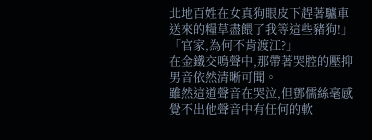北地百姓在女真狗眼皮下趕著驢車送來的糧草盡餵了我等這些豬狗!」
「官家,為何不肯渡江?」
在金鐵交鳴聲中,那帶著哭腔的壓抑男音依然清晰可聞。
雖然這道聲音在哭泣,但鄧儒絲毫感覺不出他聲音中有任何的軟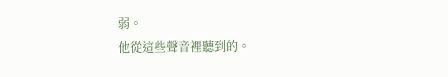弱。
他從這些聲音裡聽到的。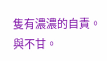隻有濃濃的自責。
與不甘。